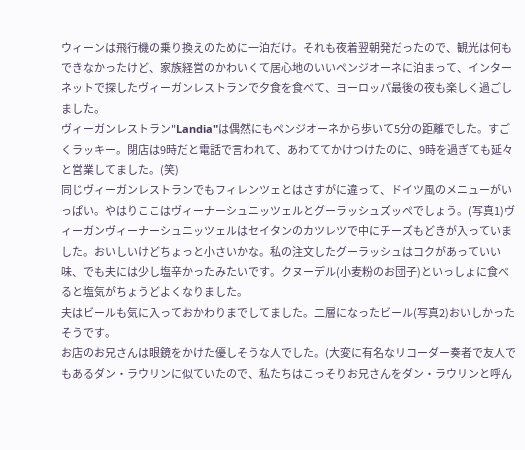ウィーンは飛行機の乗り換えのために一泊だけ。それも夜着翌朝発だったので、観光は何もできなかったけど、家族経営のかわいくて居心地のいいペンジオーネに泊まって、インターネットで探したヴィーガンレストランで夕食を食べて、ヨーロッパ最後の夜も楽しく過ごしました。
ヴィーガンレストラン"Landia"は偶然にもペンジオーネから歩いて5分の距離でした。すごくラッキー。閉店は9時だと電話で言われて、あわててかけつけたのに、9時を過ぎても延々と営業してました。(笑)
同じヴィーガンレストランでもフィレンツェとはさすがに違って、ドイツ風のメニューがいっぱい。やはりここはヴィーナーシュニッツェルとグーラッシュズッペでしょう。(写真1)ヴィーガンヴィーナーシュニッツェルはセイタンのカツレツで中にチーズもどきが入っていました。おいしいけどちょっと小さいかな。私の注文したグーラッシュはコクがあっていい味、でも夫には少し塩辛かったみたいです。クヌーデル(小麦粉のお団子)といっしょに食べると塩気がちょうどよくなりました。
夫はビールも気に入っておかわりまでしてました。二層になったビール(写真2)おいしかったそうです。
お店のお兄さんは眼鏡をかけた優しそうな人でした。(大変に有名なリコーダー奏者で友人でもあるダン・ラウリンに似ていたので、私たちはこっそりお兄さんをダン・ラウリンと呼ん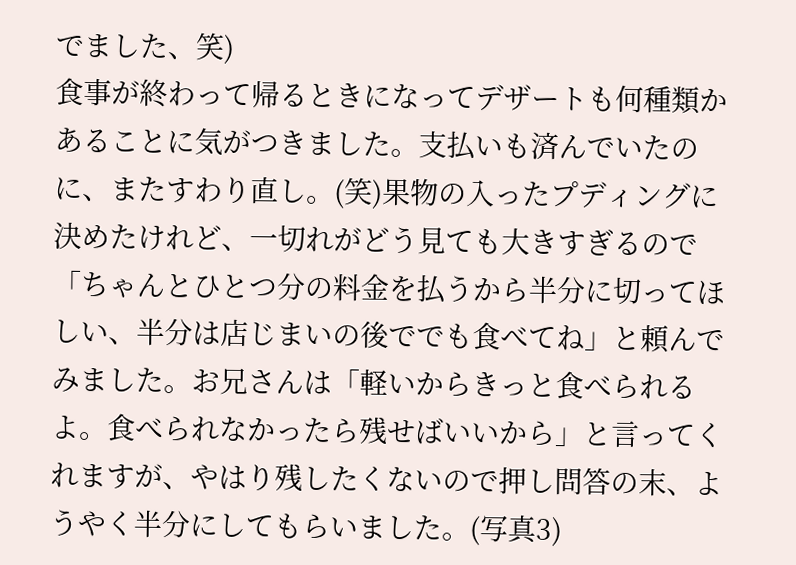でました、笑)
食事が終わって帰るときになってデザートも何種類かあることに気がつきました。支払いも済んでいたのに、またすわり直し。(笑)果物の入ったプディングに決めたけれど、一切れがどう見ても大きすぎるので「ちゃんとひとつ分の料金を払うから半分に切ってほしい、半分は店じまいの後ででも食べてね」と頼んでみました。お兄さんは「軽いからきっと食べられるよ。食べられなかったら残せばいいから」と言ってくれますが、やはり残したくないので押し問答の末、ようやく半分にしてもらいました。(写真3)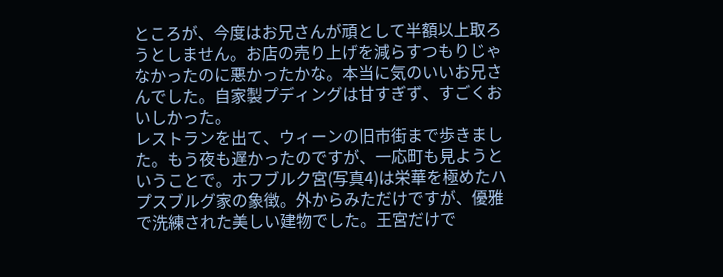ところが、今度はお兄さんが頑として半額以上取ろうとしません。お店の売り上げを減らすつもりじゃなかったのに悪かったかな。本当に気のいいお兄さんでした。自家製プディングは甘すぎず、すごくおいしかった。
レストランを出て、ウィーンの旧市街まで歩きました。もう夜も遅かったのですが、一応町も見ようということで。ホフブルク宮(写真4)は栄華を極めたハプスブルグ家の象徴。外からみただけですが、優雅で洗練された美しい建物でした。王宮だけで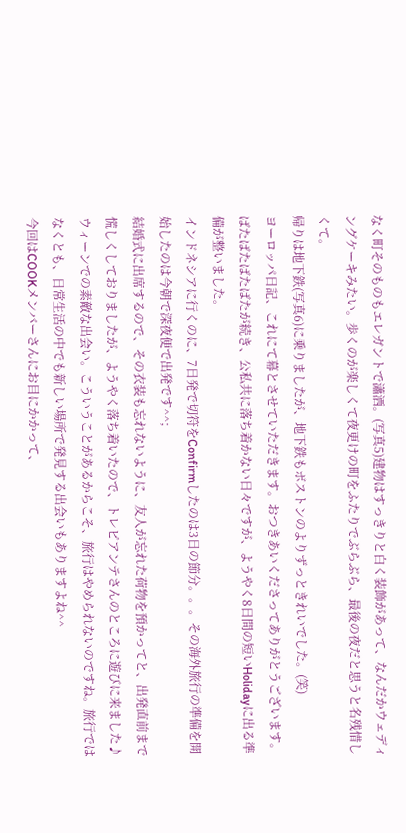なく町そのものもエレガントで瀟洒。(写真5)建物はすっきりと白く装飾があって、なんだかウェディングケーキみたい。歩くのが楽しくて夜更けの町をふたりでぶらぶら、最後の夜だと思うと名残惜しくて。
帰りは地下鉄(写真6)に乗りましたが、地下鉄もボストンのよりずっときれいでした。(笑)
ヨーロッパ日記、これにて幕とさせていただきます。おつきあいくださってありがとうございます。
ばたばたばたばたが続き、公私共に落ち着かない日々ですが、ようやく8日間の短いHolidayに出る準備が整いました。
インドネシアに行くのに、7日発で切符をConfirmしたのは3日の節分。。。その海外旅行の準備を開始したのは今朝で深夜便で出発です^^;
結婚式に出席するので、その衣装も忘れないように、友人が忘れた荷物を預かってと、出発直前まで慌しくしておりましたが、ようやく落ち着いたので、トレピアンテさんのところに遊びに来ました♪
ウィーンでの素敵な出会い。こういうことがあるからこそ、旅行はやめられないのですね。旅行ではなくとも、日常生活の中でも新しい場所で発見する出会いもありますよね^^
今回はCOOKメンバーさんにお目にかかって、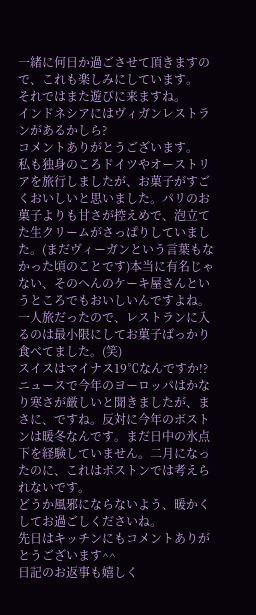一緒に何日か過ごさせて頂きますので、これも楽しみにしています。
それではまた遊びに来ますね。
インドネシアにはヴィガンレストランがあるかしら?
コメントありがとうございます。
私も独身のころドイツやオーストリアを旅行しましたが、お菓子がすごくおいしいと思いました。パリのお菓子よりも甘さが控えめで、泡立てた生クリームがさっぱりしていました。(まだヴィーガンという言葉もなかった頃のことです)本当に有名じゃない、そのへんのケーキ屋さんというところでもおいしいんですよね。一人旅だったので、レストランに入るのは最小限にしてお菓子ばっかり食べてました。(笑)
スイスはマイナス19℃なんですか!?ニュースで今年のヨーロッパはかなり寒さが厳しいと聞きましたが、まさに、ですね。反対に今年のボストンは暖冬なんです。まだ日中の氷点下を経験していません。二月になったのに、これはボストンでは考えられないです。
どうか風邪にならないよう、暖かくしてお過ごしくださいね。
先日はキッチンにもコメントありがとうございます^^
日記のお返事も嬉しく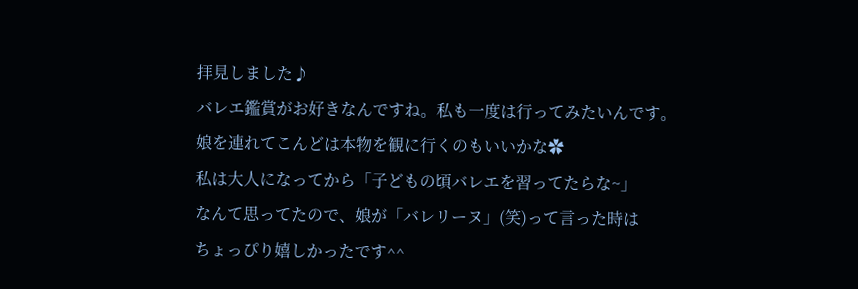拝見しました♪
バレエ鑑賞がお好きなんですね。私も一度は行ってみたいんです。
娘を連れてこんどは本物を観に行くのもいいかな✿
私は大人になってから「子どもの頃バレエを習ってたらな~」
なんて思ってたので、娘が「バレリーヌ」(笑)って言った時は
ちょっぴり嬉しかったです^^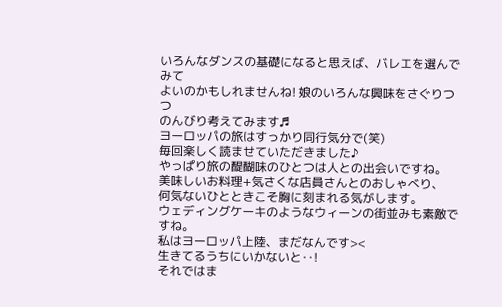いろんなダンスの基礎になると思えば、バレエを選んでみて
よいのかもしれませんね! 娘のいろんな興味をさぐりつつ
のんびり考えてみます♬
ヨーロッパの旅はすっかり同行気分で(笑)
毎回楽しく読ませていただきました♪
やっぱり旅の醍醐味のひとつは人との出会いですね。
美味しいお料理+気さくな店員さんとのおしゃべり、
何気ないひとときこそ胸に刻まれる気がします。
ウェディングケーキのようなウィーンの街並みも素敵ですね。
私はヨーロッパ上陸、まだなんです><
生きてるうちにいかないと‥!
それではま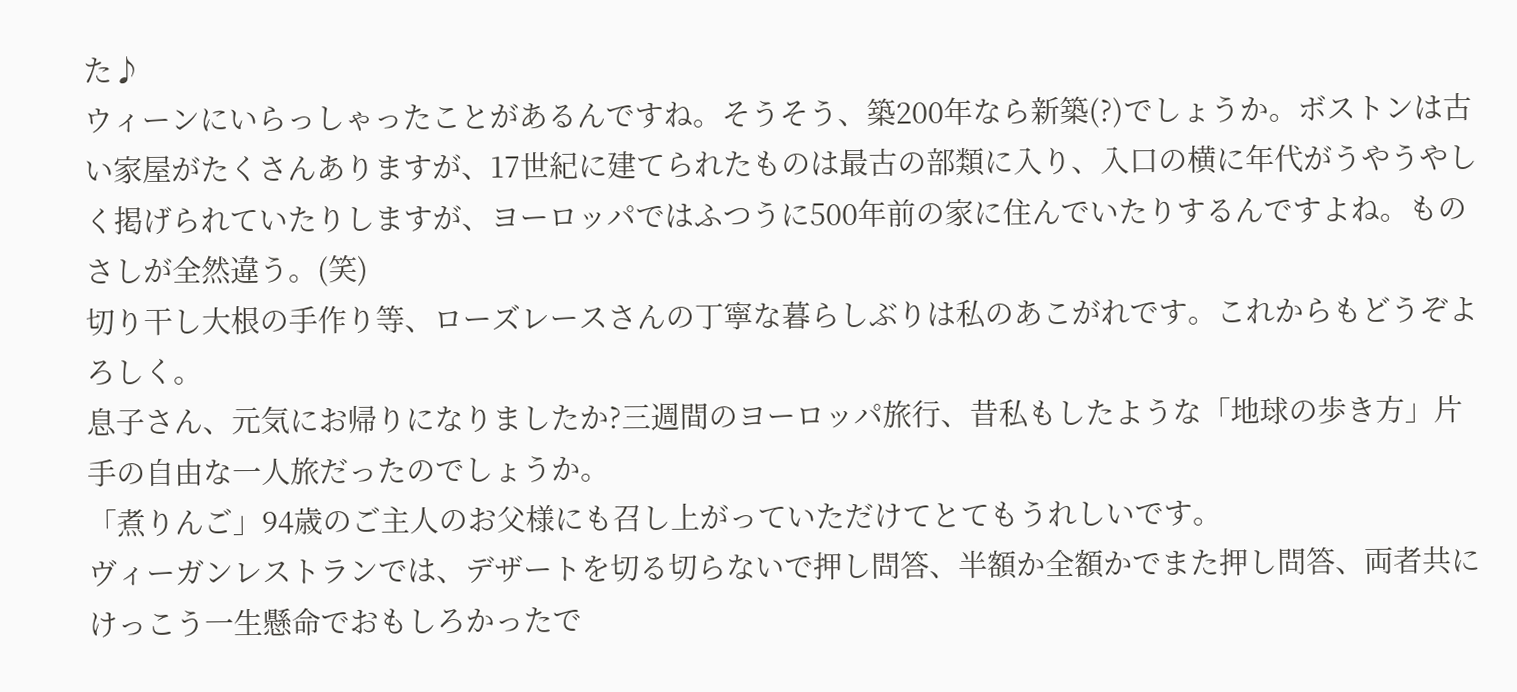た♪
ウィーンにいらっしゃったことがあるんですね。そうそう、築200年なら新築(?)でしょうか。ボストンは古い家屋がたくさんありますが、17世紀に建てられたものは最古の部類に入り、入口の横に年代がうやうやしく掲げられていたりしますが、ヨーロッパではふつうに500年前の家に住んでいたりするんですよね。ものさしが全然違う。(笑)
切り干し大根の手作り等、ローズレースさんの丁寧な暮らしぶりは私のあこがれです。これからもどうぞよろしく。
息子さん、元気にお帰りになりましたか?三週間のヨーロッパ旅行、昔私もしたような「地球の歩き方」片手の自由な一人旅だったのでしょうか。
「煮りんご」94歳のご主人のお父様にも召し上がっていただけてとてもうれしいです。
ヴィーガンレストランでは、デザートを切る切らないで押し問答、半額か全額かでまた押し問答、両者共にけっこう一生懸命でおもしろかったで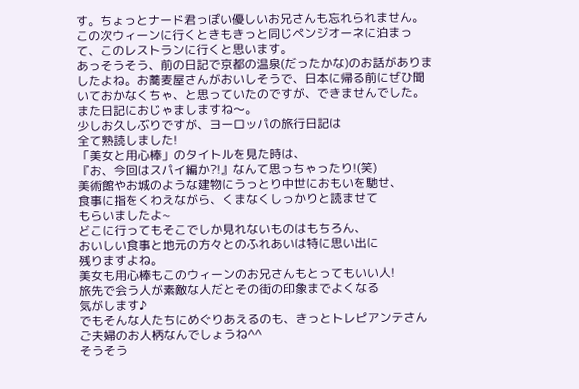す。ちょっとナード君っぽい優しいお兄さんも忘れられません。この次ウィーンに行くときもきっと同じペンジオーネに泊まって、このレストランに行くと思います。
あっそうそう、前の日記で京都の温泉(だったかな)のお話がありましたよね。お蕎麦屋さんがおいしそうで、日本に帰る前にぜひ聞いておかなくちゃ、と思っていたのですが、できませんでした。また日記におじゃましますね〜。
少しお久しぶりですが、ヨーロッパの旅行日記は
全て熟読しました!
「美女と用心棒」のタイトルを見た時は、
『お、今回はスパイ編か?!』なんて思っちゃったり!(笑)
美術館やお城のような建物にうっとり中世におもいを馳せ、
食事に指をくわえながら、くまなくしっかりと読ませて
もらいましたよ~
どこに行ってもそこでしか見れないものはもちろん、
おいしい食事と地元の方々とのふれあいは特に思い出に
残りますよね。
美女も用心棒もこのウィーンのお兄さんもとってもいい人!
旅先で会う人が素敵な人だとその街の印象までよくなる
気がします♪
でもそんな人たちにめぐりあえるのも、きっとトレピアンテさん
ご夫婦のお人柄なんでしょうね^^
そうそう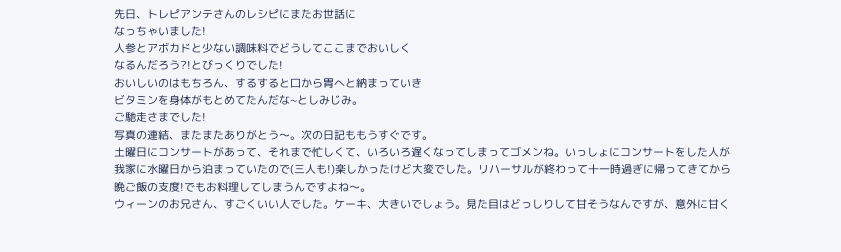先日、トレピアンテさんのレシピにまたお世話に
なっちゃいました!
人参とアボカドと少ない調味料でどうしてここまでおいしく
なるんだろう?!とびっくりでした!
おいしいのはもちろん、するすると口から胃へと納まっていき
ビタミンを身体がもとめてたんだな~としみじみ。
ご馳走さまでした!
写真の連結、またまたありがとう〜。次の日記ももうすぐです。
土曜日にコンサートがあって、それまで忙しくて、いろいろ遅くなってしまってゴメンね。いっしょにコンサートをした人が我家に水曜日から泊まっていたので(三人も!)楽しかったけど大変でした。リハーサルが終わって十一時過ぎに帰ってきてから晩ご飯の支度!でもお料理してしまうんですよね〜。
ウィーンのお兄さん、すごくいい人でした。ケーキ、大きいでしょう。見た目はどっしりして甘そうなんですが、意外に甘く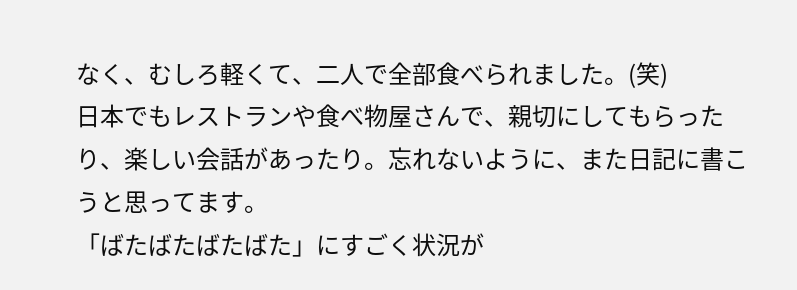なく、むしろ軽くて、二人で全部食べられました。(笑)
日本でもレストランや食べ物屋さんで、親切にしてもらったり、楽しい会話があったり。忘れないように、また日記に書こうと思ってます。
「ばたばたばたばた」にすごく状況が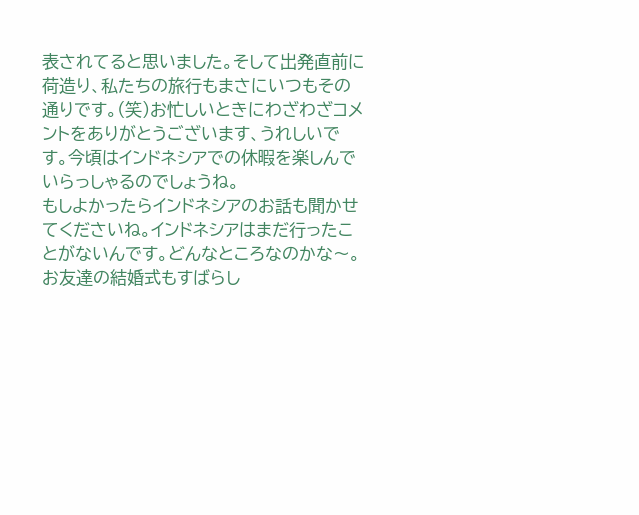表されてると思いました。そして出発直前に荷造り、私たちの旅行もまさにいつもその通りです。(笑)お忙しいときにわざわざコメントをありがとうございます、うれしいです。今頃はインドネシアでの休暇を楽しんでいらっしゃるのでしょうね。
もしよかったらインドネシアのお話も聞かせてくださいね。インドネシアはまだ行ったことがないんです。どんなところなのかな〜。
お友達の結婚式もすばらし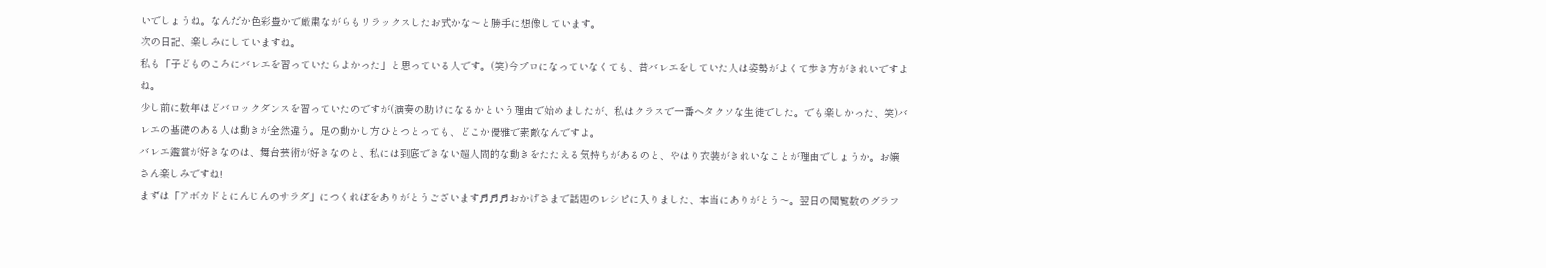いでしょうね。なんだか色彩豊かで厳粛ながらもリラックスしたお式かな〜と勝手に想像しています。
次の日記、楽しみにしていますね。
私も「子どものころにバレエを習っていたらよかった」と思っている人です。(笑)今プロになっていなくても、昔バレエをしていた人は姿勢がよくて歩き方がきれいですよね。
少し前に数年ほどバロックダンスを習っていたのですが(演奏の助けになるかという理由で始めましたが、私はクラスで一番ヘタクソな生徒でした。でも楽しかった、笑)バレエの基礎のある人は動きが全然違う。足の動かし方ひとつとっても、どこか優雅で素敵なんですよ。
バレエ鑑賞が好きなのは、舞台芸術が好きなのと、私には到底できない超人間的な動きをたたえる気持ちがあるのと、やはり衣装がきれいなことが理由でしょうか。お嬢さん楽しみですね!
まずは「アボカドとにんじんのサラダ」につくれぽをありがとうございます♬♬♬おかげさまで話題のレシピに入りました、本当にありがとう〜。翌日の閲覧数のグラフ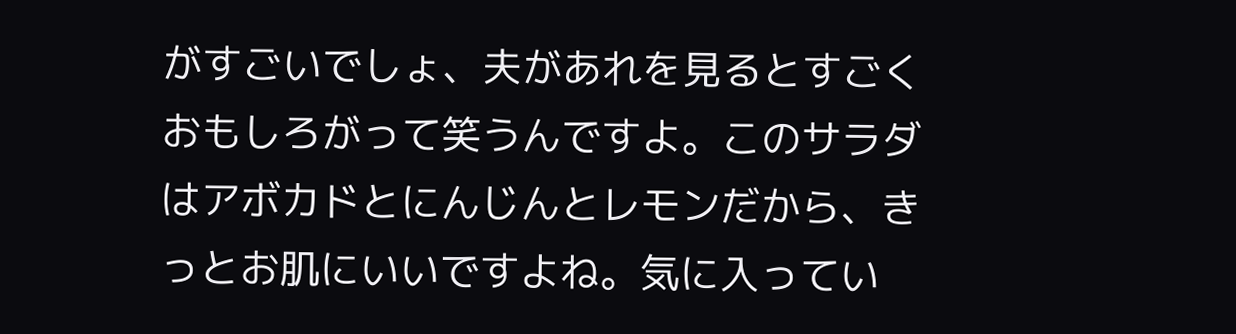がすごいでしょ、夫があれを見るとすごくおもしろがって笑うんですよ。このサラダはアボカドとにんじんとレモンだから、きっとお肌にいいですよね。気に入ってい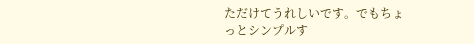ただけてうれしいです。でもちょっとシンプルす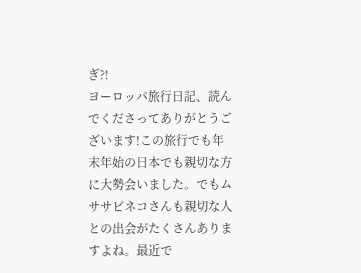ぎ?!
ヨーロッパ旅行日記、読んでくださってありがとうございます!この旅行でも年末年始の日本でも親切な方に大勢会いました。でもムササビネコさんも親切な人との出会がたくさんありますよね。最近で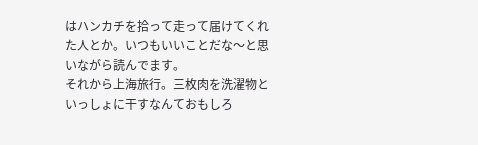はハンカチを拾って走って届けてくれた人とか。いつもいいことだな〜と思いながら読んでます。
それから上海旅行。三枚肉を洗濯物といっしょに干すなんておもしろ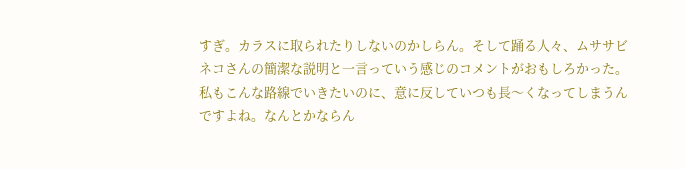すぎ。カラスに取られたりしないのかしらん。そして踊る人々、ムササビネコさんの簡潔な説明と一言っていう感じのコメントがおもしろかった。私もこんな路線でいきたいのに、意に反していつも長〜くなってしまうんですよね。なんとかならん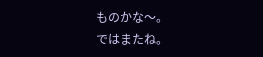ものかな〜。
ではまたね。